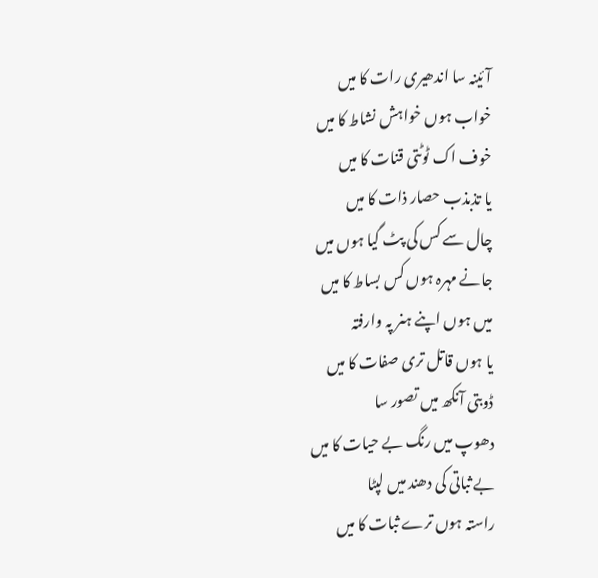آئینہ سا اندھیری رات کا میں
خواب ہوں خواہش نشاط کا میں
خوف اک ٹوٹتی قنات کا میں
یا تذبذب حصار ذات کا میں
چال سے کس کی پٹ گیا ہوں میں
جانے مہرہ ہوں کس بساط کا میں
میں ہوں اپنے ہنر پہ وارفتہ
یا ہوں قاتل تری صفات کا میں
ڈوبتی آنکھ میں تصور سا
دھوپ میں رنگ بے حیات کا میں
بے ثباتی کی دھند میں لپٹا
راستہ ہوں ترے ثبات کا میں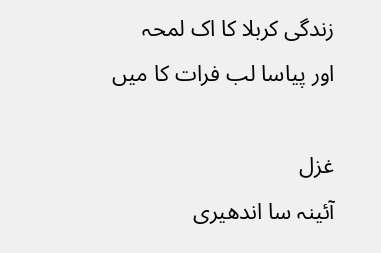زندگی کربلا کا اک لمحہ
اور پیاسا لب فرات کا میں

غزل
آئینہ سا اندھیری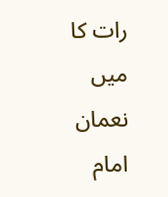رات کا میں
نعمان امام